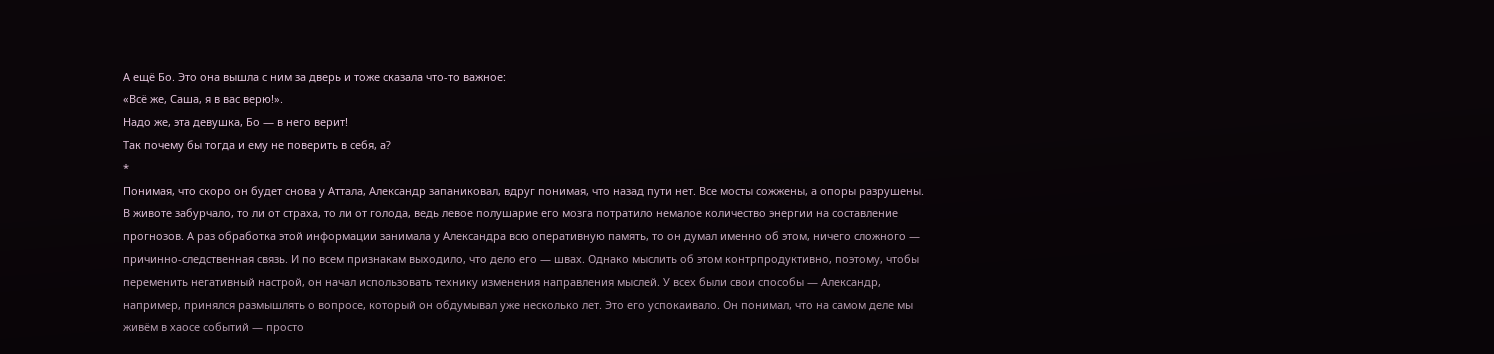А ещё Бо. Это она вышла с ним за дверь и тоже сказала что-то важное:
«Всё же, Саша, я в вас верю!».
Надо же, эта девушка, Бо — в него верит!
Так почему бы тогда и ему не поверить в себя, а?
*
Понимая, что скоро он будет снова у Аттала, Александр запаниковал, вдруг понимая, что назад пути нет. Все мосты сожжены, а опоры разрушены. В животе забурчало, то ли от страха, то ли от голода, ведь левое полушарие его мозга потратило немалое количество энергии на составление прогнозов. А раз обработка этой информации занимала у Александра всю оперативную память, то он думал именно об этом, ничего сложного — причинно-следственная связь. И по всем признакам выходило, что дело его — швах. Однако мыслить об этом контрпродуктивно, поэтому, чтобы переменить негативный настрой, он начал использовать технику изменения направления мыслей. У всех были свои способы — Александр, например, принялся размышлять о вопросе, который он обдумывал уже несколько лет. Это его успокаивало. Он понимал, что на самом деле мы живём в хаосе событий — просто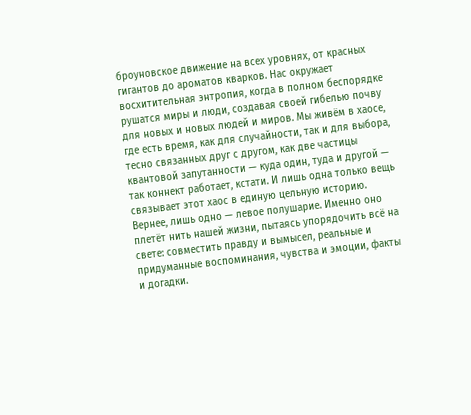броуновское движение на всех уровнях, от красных гигантов до ароматов кварков. Нас окружает восхитительная энтропия, когда в полном беспорядке рушатся миры и люди, создавая своей гибелью почву для новых и новых людей и миров. Мы живём в хаосе, где есть время, как для случайности, так и для выбора, тесно связанных друг с другом, как две частицы квантовой запутанности — куда один, туда и другой — так коннект работает, кстати. И лишь одна только вещь связывает этот хаос в единую цельную историю.
Вернее, лишь одно — левое полушарие. Именно оно плетёт нить нашей жизни, пытаясь упорядочить всё на свете: совместить правду и вымысел, реальные и придуманные воспоминания, чувства и эмоции, факты и догадки.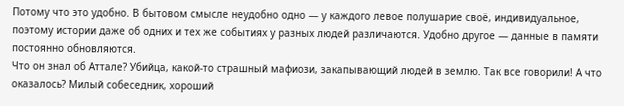Потому что это удобно. В бытовом смысле неудобно одно — у каждого левое полушарие своё, индивидуальное, поэтому истории даже об одних и тех же событиях у разных людей различаются. Удобно другое — данные в памяти постоянно обновляются.
Что он знал об Аттале? Убийца, какой-то страшный мафиози, закапывающий людей в землю. Так все говорили! А что оказалось? Милый собеседник, хороший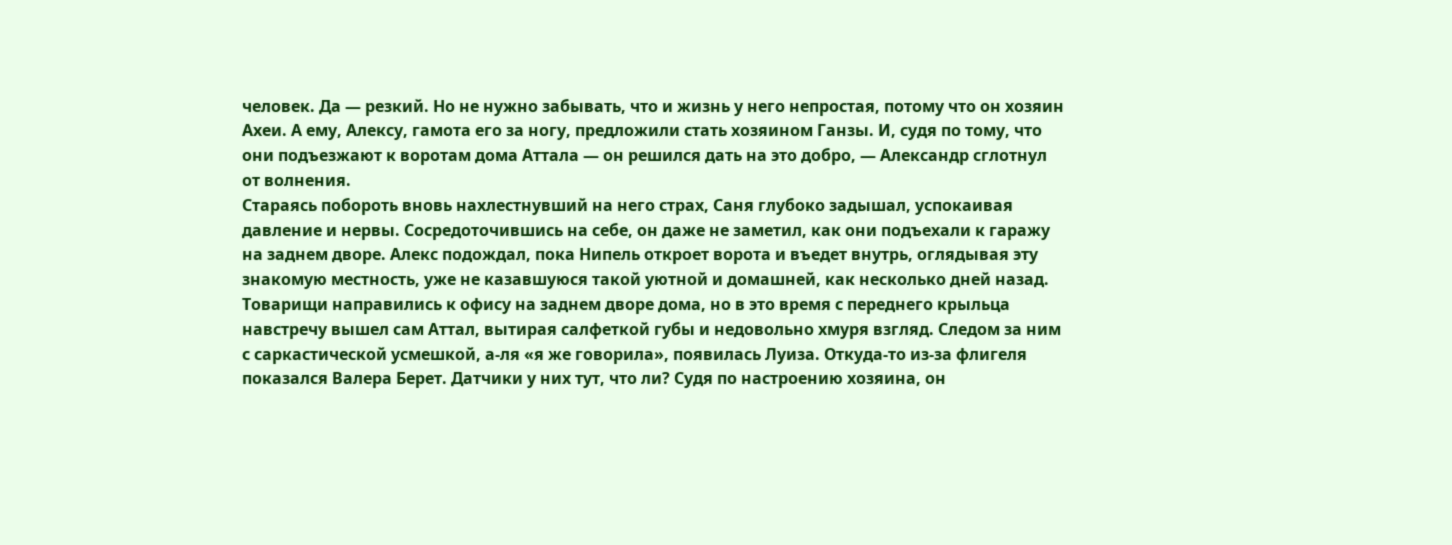человек. Да — резкий. Но не нужно забывать, что и жизнь у него непростая, потому что он хозяин Ахеи. А ему, Алексу, гамота его за ногу, предложили стать хозяином Ганзы. И, судя по тому, что они подъезжают к воротам дома Аттала — он решился дать на это добро, — Александр сглотнул от волнения.
Стараясь побороть вновь нахлестнувший на него страх, Саня глубоко задышал, успокаивая давление и нервы. Сосредоточившись на себе, он даже не заметил, как они подъехали к гаражу на заднем дворе. Алекс подождал, пока Нипель откроет ворота и въедет внутрь, оглядывая эту знакомую местность, уже не казавшуюся такой уютной и домашней, как несколько дней назад.
Товарищи направились к офису на заднем дворе дома, но в это время с переднего крыльца навстречу вышел сам Аттал, вытирая салфеткой губы и недовольно хмуря взгляд. Следом за ним с саркастической усмешкой, а-ля «я же говорила», появилась Луиза. Откуда-то из-за флигеля показался Валера Берет. Датчики у них тут, что ли? Судя по настроению хозяина, он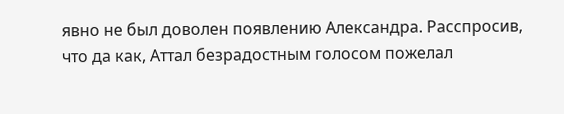явно не был доволен появлению Александра. Расспросив, что да как, Аттал безрадостным голосом пожелал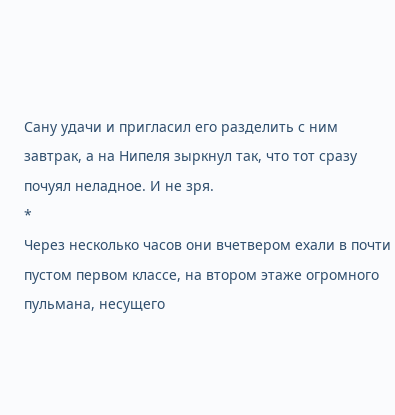Сану удачи и пригласил его разделить с ним завтрак, а на Нипеля зыркнул так, что тот сразу почуял неладное. И не зря.
*
Через несколько часов они вчетвером ехали в почти пустом первом классе, на втором этаже огромного пульмана, несущего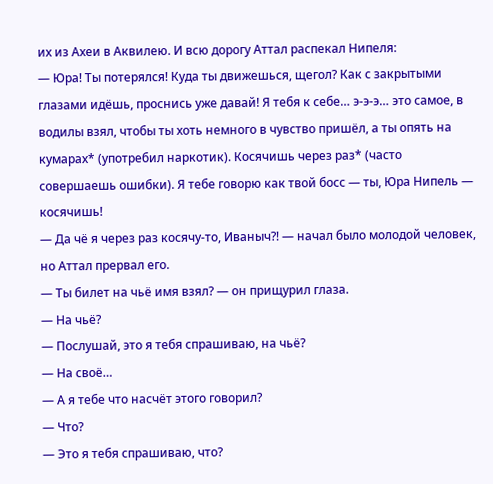их из Ахеи в Аквилею. И всю дорогу Аттал распекал Нипеля:
— Юра! Ты потерялся! Куда ты движешься, щегол? Как с закрытыми глазами идёшь, проснись уже давай! Я тебя к себе… э-э-э… это самое, в водилы взял, чтобы ты хоть немного в чувство пришёл, а ты опять на кумарах* (употребил наркотик). Косячишь через раз* (часто совершаешь ошибки). Я тебе говорю как твой босс — ты, Юра Нипель — косячишь!
— Да чё я через раз косячу-то, Иваныч?! — начал было молодой человек, но Аттал прервал его.
— Ты билет на чьё имя взял? — он прищурил глаза.
— На чьё?
— Послушай, это я тебя спрашиваю, на чьё?
— На своё…
— А я тебе что насчёт этого говорил?
— Что?
— Это я тебя спрашиваю, что?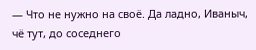— Что не нужно на своё. Да ладно, Иваныч, чё тут, до соседнего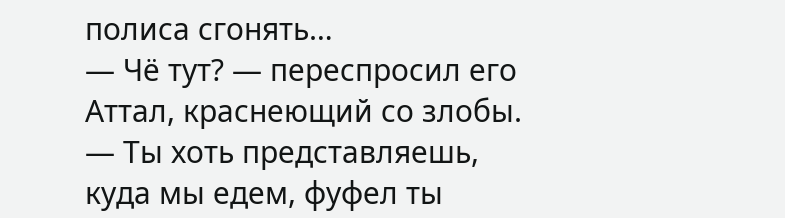полиса сгонять…
— Чё тут? — переспросил его Аттал, краснеющий со злобы. — Ты хоть представляешь, куда мы едем, фуфел ты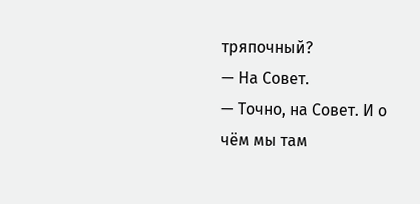тряпочный?
— На Совет.
— Точно, на Совет. И о чём мы там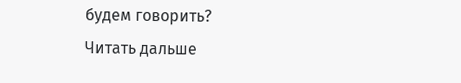будем говорить?
Читать дальше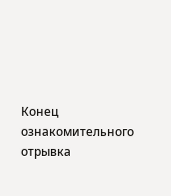Конец ознакомительного отрывка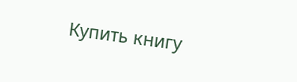Купить книгу